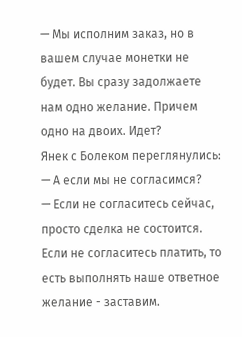— Мы исполним заказ, но в вашем случае монетки не будет. Вы сразу задолжаете нам одно желание. Причем одно на двоих. Идет?
Янек с Болеком переглянулись:
— А если мы не согласимся?
— Если не согласитесь сейчас, просто сделка не состоится. Если не согласитесь платить, то есть выполнять наше ответное желание - заставим.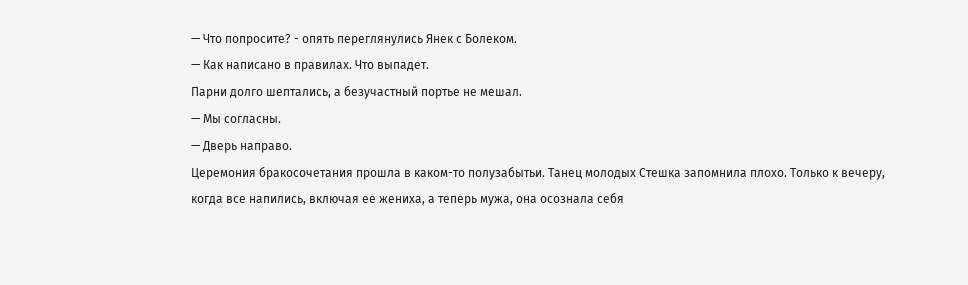— Что попросите? - опять переглянулись Янек с Болеком.
— Как написано в правилах. Что выпадет.
Парни долго шептались, а безучастный портье не мешал.
— Мы согласны.
— Дверь направо.
Церемония бракосочетания прошла в каком-то полузабытьи. Танец молодых Стешка запомнила плохо. Только к вечеру, когда все напились, включая ее жениха, а теперь мужа, она осознала себя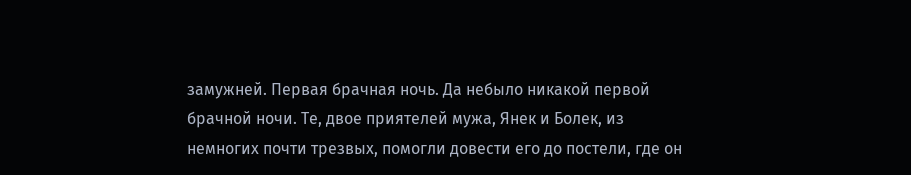замужней. Первая брачная ночь. Да небыло никакой первой брачной ночи. Те, двое приятелей мужа, Янек и Болек, из немногих почти трезвых, помогли довести его до постели, где он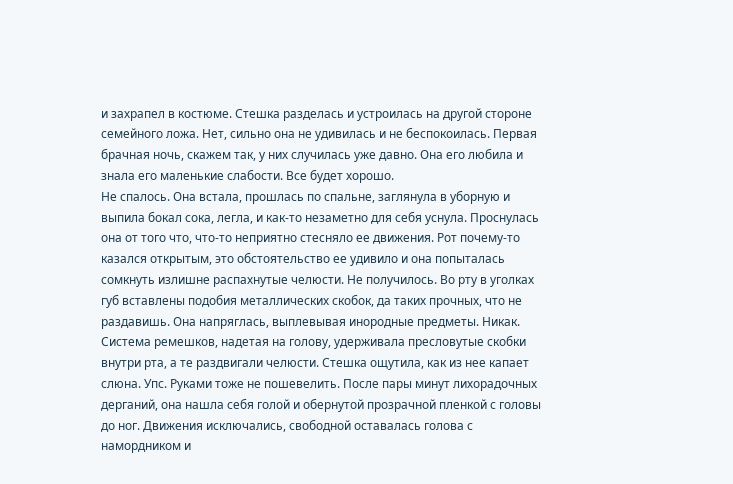и захрапел в костюме. Стешка разделась и устроилась на другой стороне семейного ложа. Нет, сильно она не удивилась и не беспокоилась. Первая брачная ночь, скажем так, у них случилась уже давно. Она его любила и знала его маленькие слабости. Все будет хорошо.
Не спалось. Она встала, прошлась по спальне, заглянула в уборную и выпила бокал сока, легла, и как-то незаметно для себя уснула. Проснулась она от того что, что-то неприятно стесняло ее движения. Рот почему-то казался открытым, это обстоятельство ее удивило и она попыталась сомкнуть излишне распахнутые челюсти. Не получилось. Во рту в уголках губ вставлены подобия металлических скобок, да таких прочных, что не раздавишь. Она напряглась, выплевывая инородные предметы. Никак. Система ремешков, надетая на голову, удерживала пресловутые скобки внутри рта, а те раздвигали челюсти. Стешка ощутила, как из нее капает слюна. Упс. Руками тоже не пошевелить. После пары минут лихорадочных дерганий, она нашла себя голой и обернутой прозрачной пленкой с головы до ног. Движения исключались, свободной оставалась голова с намордником и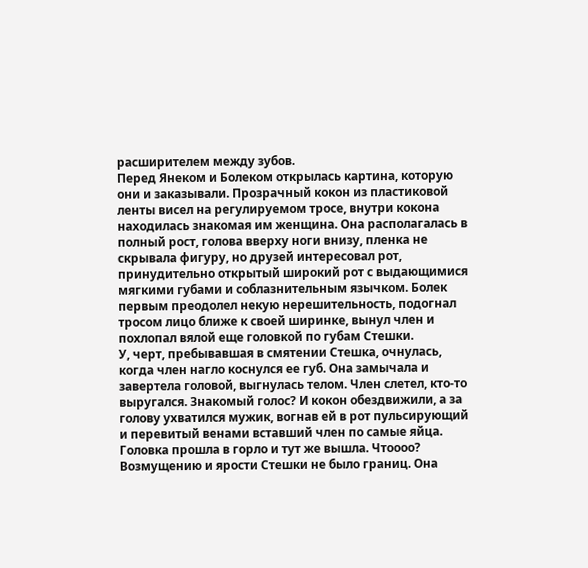расширителем между зубов.
Перед Янеком и Болеком открылась картина, которую они и заказывали. Прозрачный кокон из пластиковой ленты висел на регулируемом тросе, внутри кокона находилась знакомая им женщина. Она располагалась в полный рост, голова вверху ноги внизу, пленка не скрывала фигуру, но друзей интересовал рот, принудительно открытый широкий рот с выдающимися мягкими губами и соблазнительным язычком. Болек первым преодолел некую нерешительность, подогнал тросом лицо ближе к своей ширинке, вынул член и похлопал вялой еще головкой по губам Стешки.
У, черт, пребывавшая в смятении Стешка, очнулась, когда член нагло коснулся ее губ. Она замычала и завертела головой, выгнулась телом. Член слетел, кто-то выругался. Знакомый голос? И кокон обездвижили, а за голову ухватился мужик, вогнав ей в рот пульсирующий и перевитый венами вставший член по самые яйца. Головка прошла в горло и тут же вышла. Чтоооо? Возмущению и ярости Стешки не было границ. Она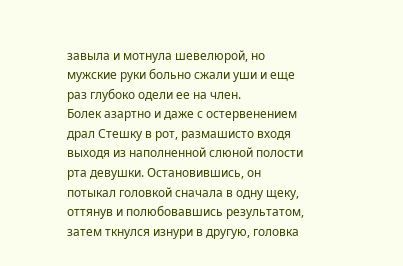завыла и мотнула шевелюрой, но мужские руки больно сжали уши и еще раз глубоко одели ее на член.
Болек азартно и даже с остервенением драл Стешку в рот, размашисто входя выходя из наполненной слюной полости рта девушки. Остановившись, он потыкал головкой сначала в одну щеку, оттянув и полюбовавшись результатом, затем ткнулся изнури в другую, головка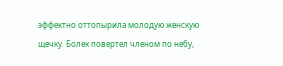эффектно оттопырила молодую женскую щечку. Болек повертел членом по небу,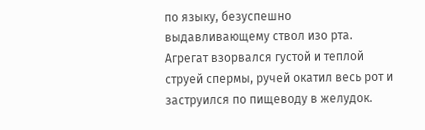по языку, безуспешно выдавливающему ствол изо рта. Агрегат взорвался густой и теплой струей спермы, ручей окатил весь рот и заструился по пищеводу в желудок.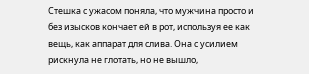Стешка с ужасом поняла, что мужчина просто и без изысков кончает ей в рот, используя ее как вещь, как аппарат для слива. Она с усилием рискнула не глотать, но не вышло,